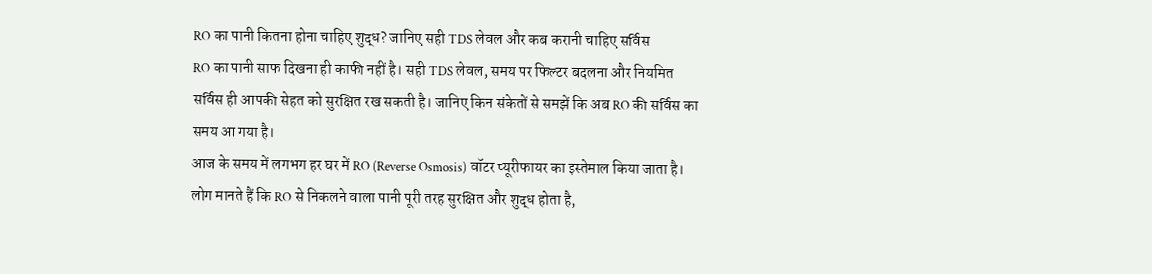RO का पानी कितना होना चाहिए शुद्ध? जानिए सही TDS लेवल और कब करानी चाहिए सर्विस
RO का पानी साफ दिखना ही काफी नहीं है। सही TDS लेवल, समय पर फिल्टर बदलना और नियमित सर्विस ही आपकी सेहत को सुरक्षित रख सकती है। जानिए किन संकेतों से समझें कि अब RO की सर्विस का समय आ गया है।
आज के समय में लगभग हर घर में RO (Reverse Osmosis) वॉटर प्यूरीफायर का इस्तेमाल किया जाता है। लोग मानते हैं कि RO से निकलने वाला पानी पूरी तरह सुरक्षित और शुद्ध होता है,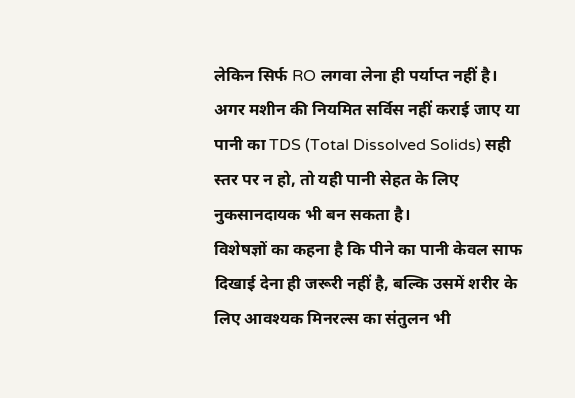लेकिन सिर्फ RO लगवा लेना ही पर्याप्त नहीं है। अगर मशीन की नियमित सर्विस नहीं कराई जाए या पानी का TDS (Total Dissolved Solids) सही स्तर पर न हो, तो यही पानी सेहत के लिए नुकसानदायक भी बन सकता है।
विशेषज्ञों का कहना है कि पीने का पानी केवल साफ दिखाई देना ही जरूरी नहीं है, बल्कि उसमें शरीर के लिए आवश्यक मिनरल्स का संतुलन भी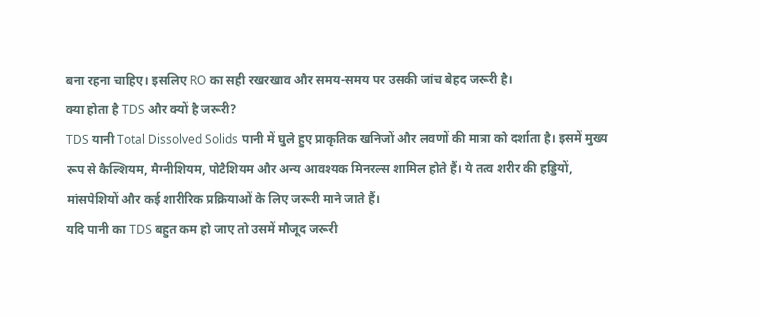बना रहना चाहिए। इसलिए RO का सही रखरखाव और समय-समय पर उसकी जांच बेहद जरूरी है।
क्या होता है TDS और क्यों है जरूरी?
TDS यानी Total Dissolved Solids पानी में घुले हुए प्राकृतिक खनिजों और लवणों की मात्रा को दर्शाता है। इसमें मुख्य रूप से कैल्शियम, मैग्नीशियम, पोटैशियम और अन्य आवश्यक मिनरल्स शामिल होते हैं। ये तत्व शरीर की हड्डियों, मांसपेशियों और कई शारीरिक प्रक्रियाओं के लिए जरूरी माने जाते हैं।
यदि पानी का TDS बहुत कम हो जाए तो उसमें मौजूद जरूरी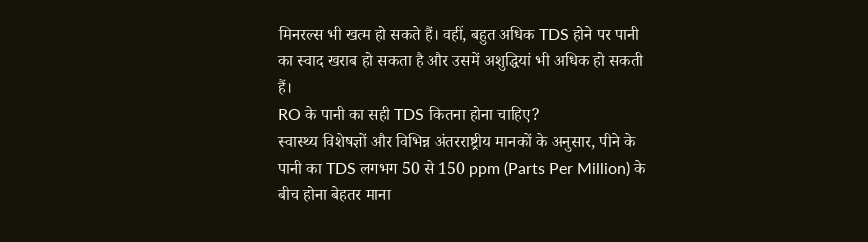मिनरल्स भी खत्म हो सकते हैं। वहीं, बहुत अधिक TDS होने पर पानी का स्वाद खराब हो सकता है और उसमें अशुद्धियां भी अधिक हो सकती हैं।
RO के पानी का सही TDS कितना होना चाहिए?
स्वास्थ्य विशेषज्ञों और विभिन्न अंतरराष्ट्रीय मानकों के अनुसार, पीने के पानी का TDS लगभग 50 से 150 ppm (Parts Per Million) के बीच होना बेहतर माना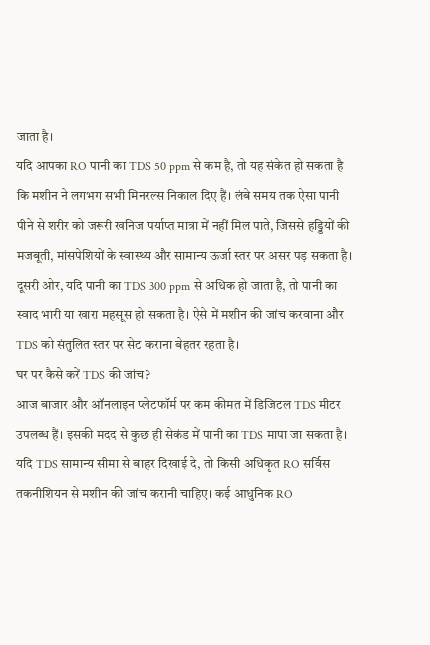जाता है।
यदि आपका RO पानी का TDS 50 ppm से कम है, तो यह संकेत हो सकता है कि मशीन ने लगभग सभी मिनरल्स निकाल दिए हैं। लंबे समय तक ऐसा पानी पीने से शरीर को जरूरी खनिज पर्याप्त मात्रा में नहीं मिल पाते, जिससे हड्डियों की मजबूती, मांसपेशियों के स्वास्थ्य और सामान्य ऊर्जा स्तर पर असर पड़ सकता है।
दूसरी ओर, यदि पानी का TDS 300 ppm से अधिक हो जाता है, तो पानी का स्वाद भारी या खारा महसूस हो सकता है। ऐसे में मशीन की जांच करवाना और TDS को संतुलित स्तर पर सेट कराना बेहतर रहता है।
घर पर कैसे करें TDS की जांच?
आज बाजार और ऑनलाइन प्लेटफॉर्म पर कम कीमत में डिजिटल TDS मीटर उपलब्ध हैं। इसकी मदद से कुछ ही सेकंड में पानी का TDS मापा जा सकता है।
यदि TDS सामान्य सीमा से बाहर दिखाई दे, तो किसी अधिकृत RO सर्विस तकनीशियन से मशीन की जांच करानी चाहिए। कई आधुनिक RO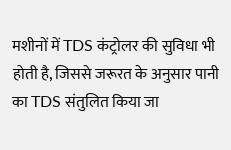मशीनों में TDS कंट्रोलर की सुविधा भी होती है, जिससे जरूरत के अनुसार पानी का TDS संतुलित किया जा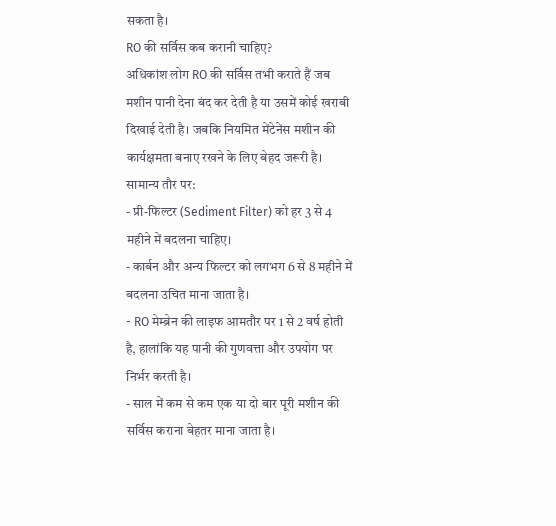सकता है।
RO की सर्विस कब करानी चाहिए?
अधिकांश लोग RO की सर्विस तभी कराते हैं जब मशीन पानी देना बंद कर देती है या उसमें कोई खराबी दिखाई देती है। जबकि नियमित मेंटेनेंस मशीन की कार्यक्षमता बनाए रखने के लिए बेहद जरूरी है।
सामान्य तौर पर:
- प्री-फिल्टर (Sediment Filter) को हर 3 से 4 महीने में बदलना चाहिए।
- कार्बन और अन्य फिल्टर को लगभग 6 से 8 महीने में बदलना उचित माना जाता है।
- RO मेम्ब्रेन की लाइफ आमतौर पर 1 से 2 वर्ष होती है, हालांकि यह पानी की गुणवत्ता और उपयोग पर निर्भर करती है।
- साल में कम से कम एक या दो बार पूरी मशीन की सर्विस कराना बेहतर माना जाता है।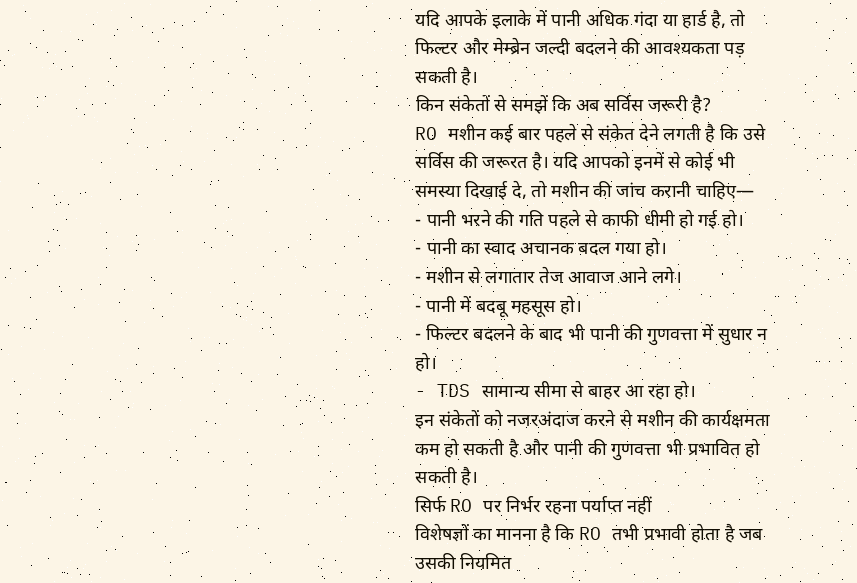यदि आपके इलाके में पानी अधिक गंदा या हार्ड है, तो फिल्टर और मेम्ब्रेन जल्दी बदलने की आवश्यकता पड़ सकती है।
किन संकेतों से समझें कि अब सर्विस जरूरी है?
RO मशीन कई बार पहले से संकेत देने लगती है कि उसे सर्विस की जरूरत है। यदि आपको इनमें से कोई भी समस्या दिखाई दे, तो मशीन की जांच करानी चाहिए—
- पानी भरने की गति पहले से काफी धीमी हो गई हो।
- पानी का स्वाद अचानक बदल गया हो।
- मशीन से लगातार तेज आवाज आने लगे।
- पानी में बदबू महसूस हो।
- फिल्टर बदलने के बाद भी पानी की गुणवत्ता में सुधार न हो।
- TDS सामान्य सीमा से बाहर आ रहा हो।
इन संकेतों को नजरअंदाज करने से मशीन की कार्यक्षमता कम हो सकती है और पानी की गुणवत्ता भी प्रभावित हो सकती है।
सिर्फ RO पर निर्भर रहना पर्याप्त नहीं
विशेषज्ञों का मानना है कि RO तभी प्रभावी होता है जब उसकी नियमित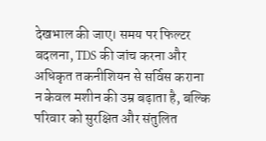देखभाल की जाए। समय पर फिल्टर बदलना, TDS की जांच करना और अधिकृत तकनीशियन से सर्विस कराना न केवल मशीन की उम्र बढ़ाता है, बल्कि परिवार को सुरक्षित और संतुलित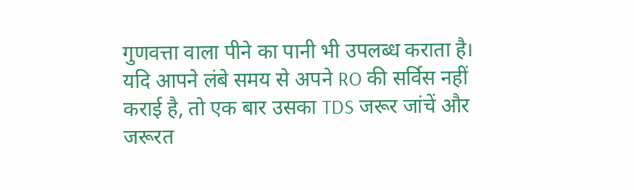गुणवत्ता वाला पीने का पानी भी उपलब्ध कराता है।
यदि आपने लंबे समय से अपने RO की सर्विस नहीं कराई है, तो एक बार उसका TDS जरूर जांचें और जरूरत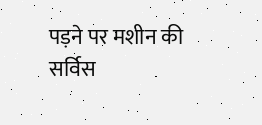पड़ने पर मशीन की सर्विस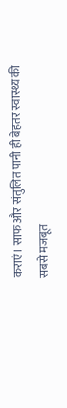कराएं। साफ और संतुलित पानी ही बेहतर स्वास्थ्य की सबसे मजबूत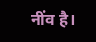नींव है।